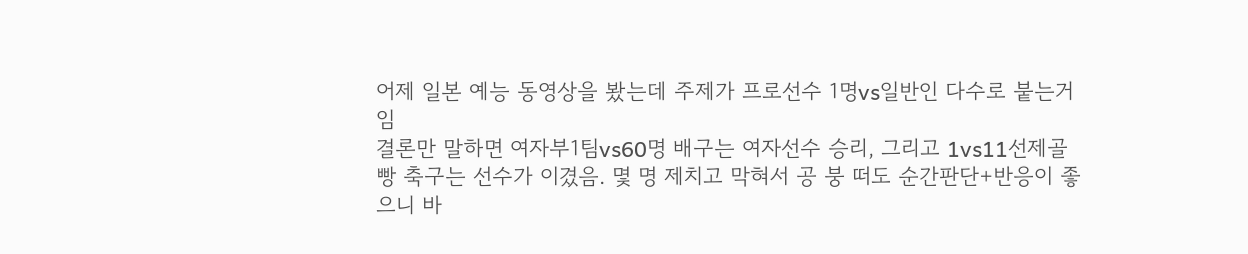어제 일본 예능 동영상을 봤는데 주제가 프로선수 1명vs일반인 다수로 붙는거임
결론만 말하면 여자부1팀vs60명 배구는 여자선수 승리, 그리고 1vs11선제골빵 축구는 선수가 이겼음. 몇 명 제치고 막혀서 공 붕 떠도 순간판단+반응이 좋으니 바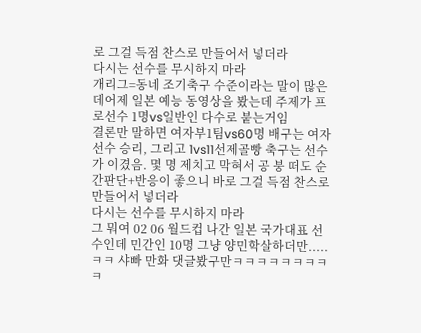로 그걸 득점 찬스로 만들어서 넣더라
다시는 선수를 무시하지 마라
개리그=동네 조기축구 수준이라는 말이 많은데어제 일본 예능 동영상을 봤는데 주제가 프로선수 1명vs일반인 다수로 붙는거임
결론만 말하면 여자부1팀vs60명 배구는 여자선수 승리, 그리고 1vs11선제골빵 축구는 선수가 이겼음. 몇 명 제치고 막혀서 공 붕 떠도 순간판단+반응이 좋으니 바로 그걸 득점 찬스로 만들어서 넣더라
다시는 선수를 무시하지 마라
그 뭐여 02 06 월드컵 나간 일본 국가대표 선수인데 민간인 10명 그냥 양민학살하더만.....ㅋㅋ 샤빠 만화 댓글봤구만ㅋㅋㅋㅋㅋㅋㅋㅋㅋ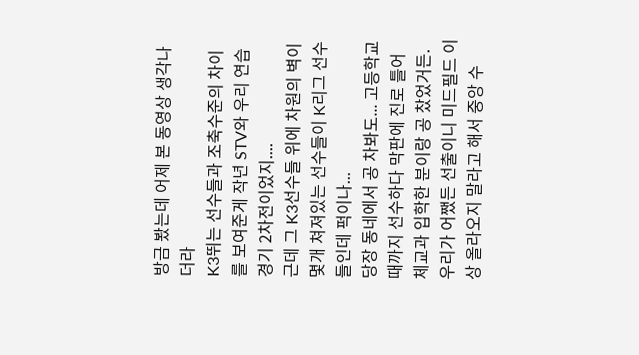방금 봤는데 어제 본 동영상 생각나더라
K3뛰는 선수들과 조축수준의 차이를 보여준게 작년 STV와 우리 연습경기 2차전이었지....
근데 그 K3선수들 위에 차원의 벽이 몇개 쳐져있는 선수들이 K리그 선수들인데 퍽이나...
당장 동네에서 공 차봐도... 고등학교 때까지 선수하다 막판에 진로 틀어 체교과 입학한 분이랑 공 찼었거든. 우리가 어쨌든 선출이니 미드필드 이상 올라오지 말라고 해서 중앙 수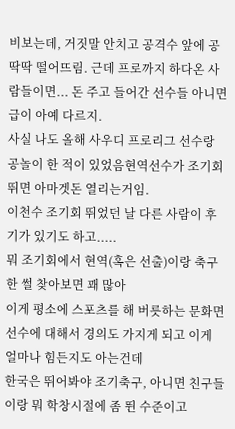비보는데, 거짓말 안치고 공격수 앞에 공 딱딱 떨어뜨림. 근데 프로까지 하다온 사람들이면... 돈 주고 들어간 선수들 아니면 급이 아예 다르지.
사실 나도 올해 사우디 프로리그 선수랑 공놀이 한 적이 있었음현역선수가 조기회 뛰면 아마겟돈 열리는거임.
이천수 조기회 뛰었던 날 다른 사람이 후기가 있기도 하고.....
뭐 조기회에서 현역(혹은 선출)이랑 축구한 썰 찾아보면 꽤 많아
이게 평소에 스포츠를 해 버릇하는 문화면 선수에 대해서 경의도 가지게 되고 이게 얼마나 힘든지도 아는건데
한국은 뛰어봐야 조기축구, 아니면 친구들이랑 뭐 학창시절에 좀 뛴 수준이고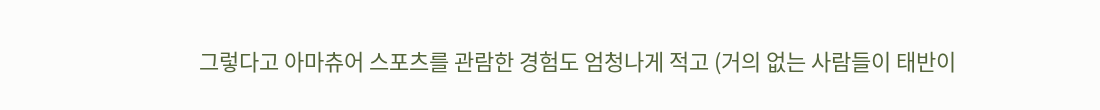그렇다고 아마츄어 스포츠를 관람한 경험도 엄청나게 적고 (거의 없는 사람들이 태반이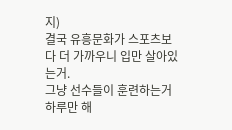지)
결국 유흥문화가 스포츠보다 더 가까우니 입만 살아있는거.
그냥 선수들이 훈련하는거 하루만 해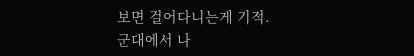보면 걸어다니는게 기적.
군대에서 나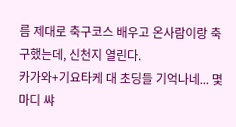름 제대로 축구코스 배우고 온사람이랑 축구했는데, 신천지 열린다.
카가와+기요타케 대 초딩들 기억나네... 몇마디 쌰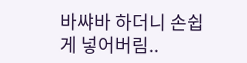바쌰바 하더니 손쉽게 넣어버림..